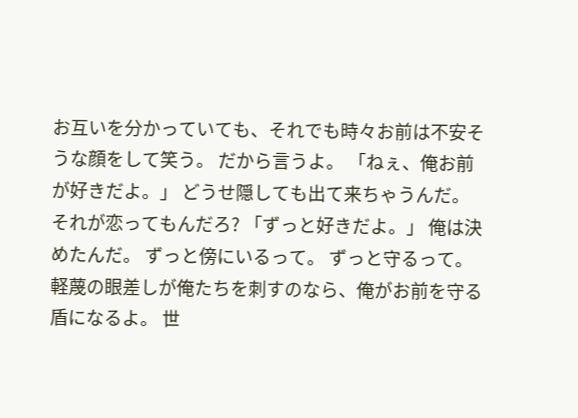お互いを分かっていても、それでも時々お前は不安そうな顔をして笑う。 だから言うよ。 「ねぇ、俺お前が好きだよ。」 どうせ隠しても出て来ちゃうんだ。 それが恋ってもんだろ? 「ずっと好きだよ。」 俺は決めたんだ。 ずっと傍にいるって。 ずっと守るって。 軽蔑の眼差しが俺たちを刺すのなら、俺がお前を守る盾になるよ。 世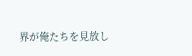界が俺たちを見放し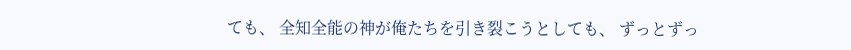ても、 全知全能の神が俺たちを引き裂こうとしても、 ずっとずっ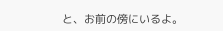と、お前の傍にいるよ。